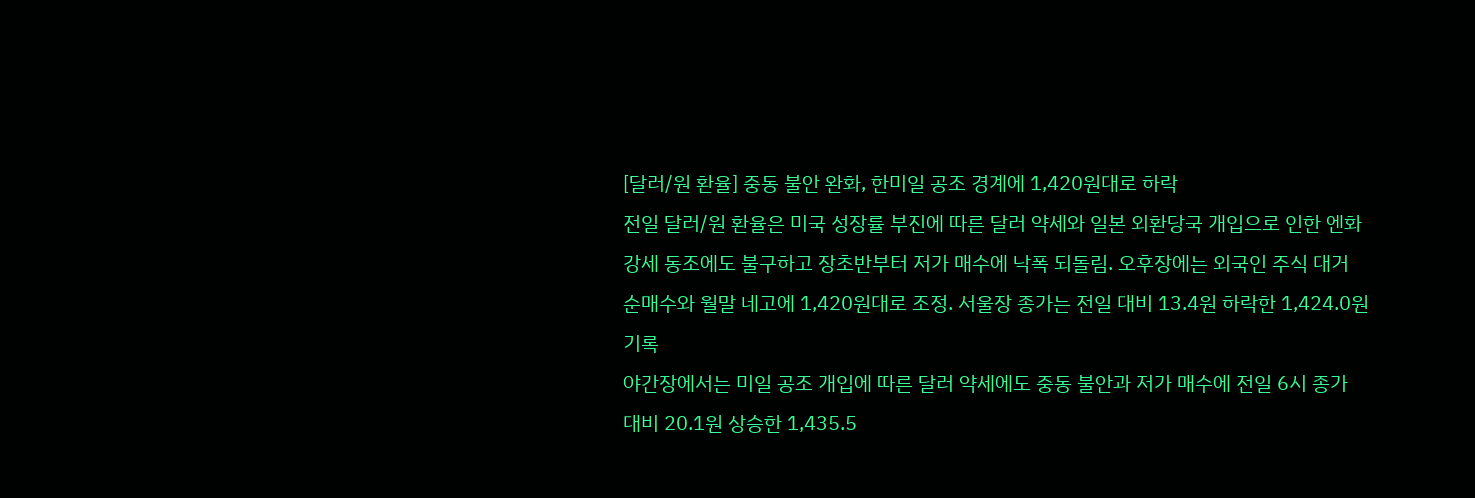[달러/원 환율] 중동 불안 완화, 한미일 공조 경계에 1,420원대로 하락
전일 달러/원 환율은 미국 성장률 부진에 따른 달러 약세와 일본 외환당국 개입으로 인한 엔화 강세 동조에도 불구하고 장초반부터 저가 매수에 낙폭 되돌림. 오후장에는 외국인 주식 대거 순매수와 월말 네고에 1,420원대로 조정. 서울장 종가는 전일 대비 13.4원 하락한 1,424.0원 기록
야간장에서는 미일 공조 개입에 따른 달러 약세에도 중동 불안과 저가 매수에 전일 6시 종가 대비 20.1원 상승한 1,435.5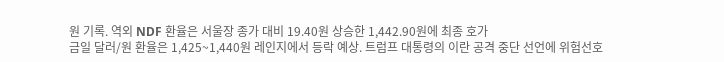원 기록. 역외 NDF 환율은 서울장 종가 대비 19.40원 상승한 1,442.90원에 최종 호가
금일 달러/원 환율은 1,425~1,440원 레인지에서 등락 예상. 트럼프 대통령의 이란 공격 중단 선언에 위험선호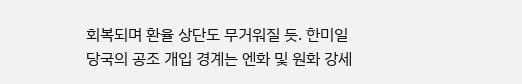회복되며 환율 상단도 무거워질 듯. 한미일 당국의 공조 개입 경계는 엔화 및 원화 강세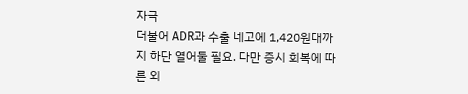자극
더불어 ADR과 수출 네고에 1,420원대까지 하단 열어둘 필요. 다만 증시 회복에 따른 외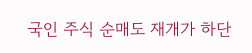국인 주식 순매도 재개가 하단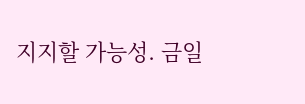지지할 가능성. 금일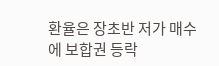환율은 장초반 저가 매수에 보합권 등락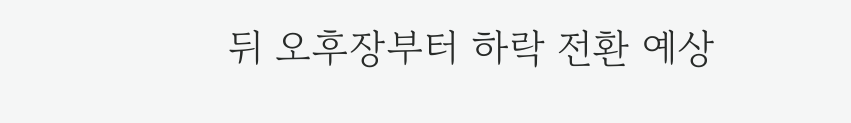뒤 오후장부터 하락 전환 예상